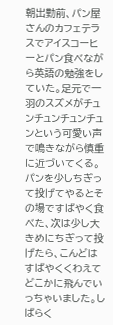朝出勤前、パン屋さんのカフェテラスでアイスコーヒーとパン食べながら英語の勉強をしていた。足元で一羽のスズメがチュンチュンチュンチュンという可愛い声で鳴きながら慎重に近づいてくる。パンを少しちぎって投げてやるとその場ですばやく食べた、次は少し大きめにちぎって投げたら、こんどはすばやくくわえてどこかに飛んでいっちゃいました。しばらく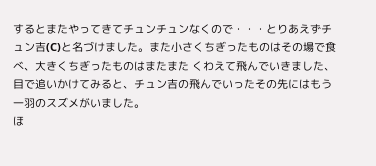するとまたやってきてチュンチュンなくので・・・とりあえずチュン吉(C)と名づけました。また小さくちぎったものはその場で食べ、大きくちぎったものはまたまた くわえて飛んでいきました、目で追いかけてみると、チュン吉の飛んでいったその先にはもう一羽のスズメがいました。
ほ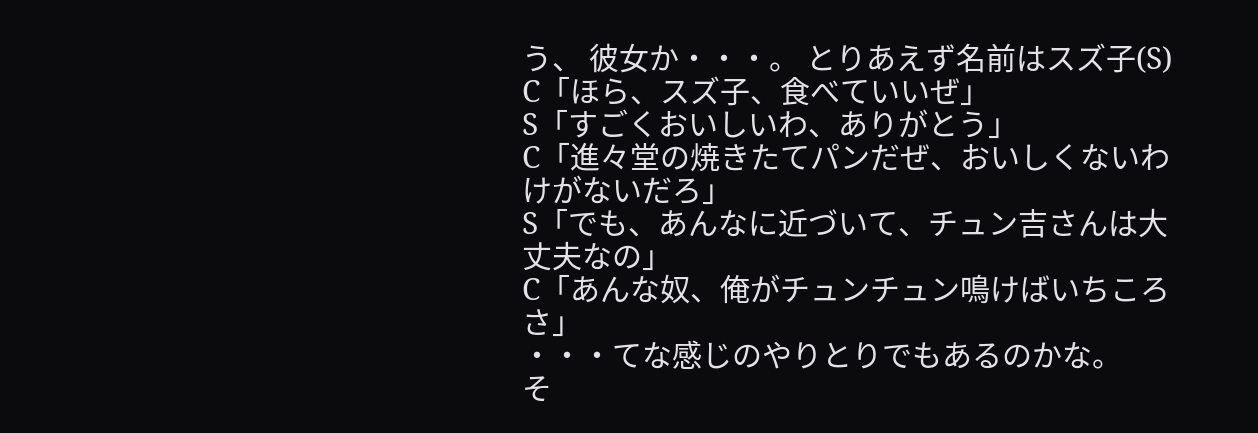う、 彼女か・・・。 とりあえず名前はスズ子(S)
C「ほら、スズ子、食べていいぜ」
S「すごくおいしいわ、ありがとう」
C「進々堂の焼きたてパンだぜ、おいしくないわけがないだろ」
S「でも、あんなに近づいて、チュン吉さんは大丈夫なの」
C「あんな奴、俺がチュンチュン鳴けばいちころさ」
・・・てな感じのやりとりでもあるのかな。
そ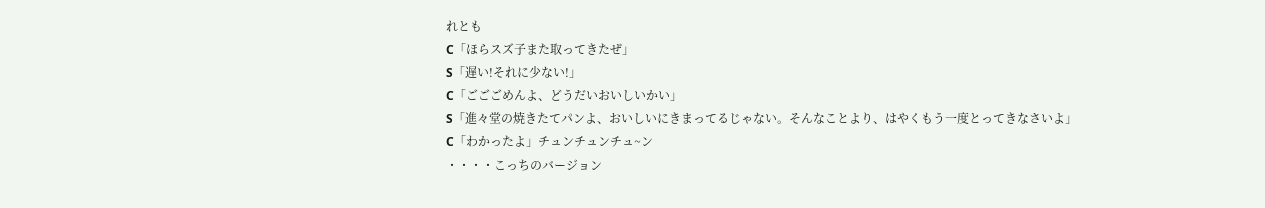れとも
C「ほらスズ子また取ってきたぜ」
S「遅い!それに少ない!」
C「ごごごめんよ、どうだいおいしいかい」
S「進々堂の焼きたてパンよ、おいしいにきまってるじゃない。そんなことより、はやくもう一度とってきなさいよ」
C「わかったよ」チュンチュンチュ~ン
・・・・こっちのバージョン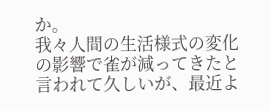か。
我々人間の生活様式の変化の影響で雀が減ってきたと言われて久しいが、最近よ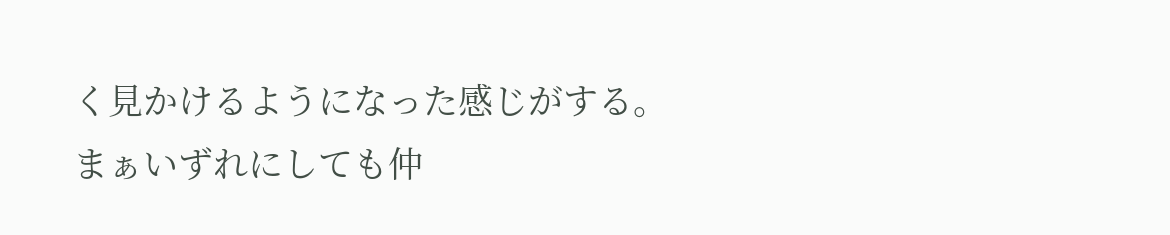く見かけるようになった感じがする。まぁいずれにしても仲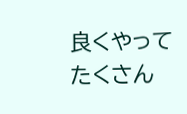良くやってたくさん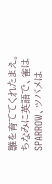雛を育ててくれたまえ。
ちなみに英語で、雀はSPARROW、ツバメは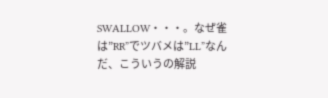SWALLOW・・・。なぜ雀は”RR”でツバメは”LL”なんだ、こういうの解説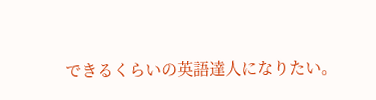できるくらいの英語達人になりたい。